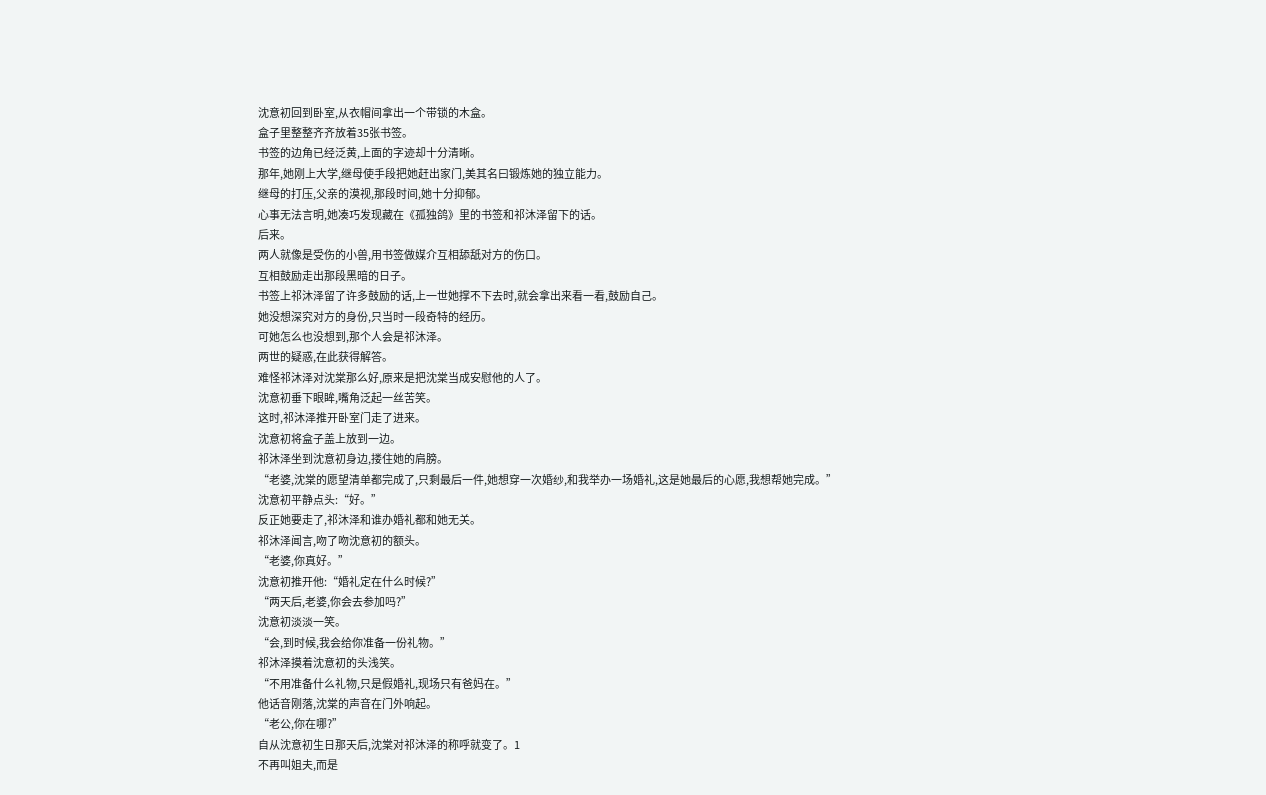沈意初回到卧室,从衣帽间拿出一个带锁的木盒。
盒子里整整齐齐放着35张书签。
书签的边角已经泛黄,上面的字迹却十分清晰。
那年,她刚上大学,继母使手段把她赶出家门,美其名曰锻炼她的独立能力。
继母的打压,父亲的漠视,那段时间,她十分抑郁。
心事无法言明,她凑巧发现藏在《孤独鸽》里的书签和祁沐泽留下的话。
后来。
两人就像是受伤的小兽,用书签做媒介互相舔舐对方的伤口。
互相鼓励走出那段黑暗的日子。
书签上祁沐泽留了许多鼓励的话,上一世她撑不下去时,就会拿出来看一看,鼓励自己。
她没想深究对方的身份,只当时一段奇特的经历。
可她怎么也没想到,那个人会是祁沐泽。
两世的疑惑,在此获得解答。
难怪祁沐泽对沈棠那么好,原来是把沈棠当成安慰他的人了。
沈意初垂下眼眸,嘴角泛起一丝苦笑。
这时,祁沐泽推开卧室门走了进来。
沈意初将盒子盖上放到一边。
祁沐泽坐到沈意初身边,搂住她的肩膀。
“老婆,沈棠的愿望清单都完成了,只剩最后一件,她想穿一次婚纱,和我举办一场婚礼,这是她最后的心愿,我想帮她完成。”
沈意初平静点头:“好。”
反正她要走了,祁沐泽和谁办婚礼都和她无关。
祁沐泽闻言,吻了吻沈意初的额头。
“老婆,你真好。”
沈意初推开他:“婚礼定在什么时候?”
“两天后,老婆,你会去参加吗?”
沈意初淡淡一笑。
“会,到时候,我会给你准备一份礼物。”
祁沐泽摸着沈意初的头浅笑。
“不用准备什么礼物,只是假婚礼,现场只有爸妈在。”
他话音刚落,沈棠的声音在门外响起。
“老公,你在哪?”
自从沈意初生日那天后,沈棠对祁沐泽的称呼就变了。1
不再叫姐夫,而是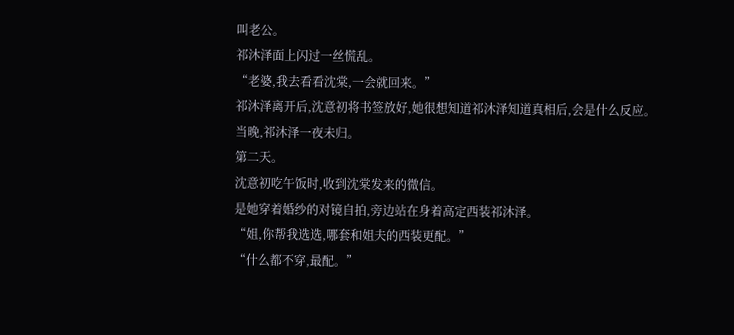叫老公。
祁沐泽面上闪过一丝慌乱。
“老婆,我去看看沈棠,一会就回来。”
祁沐泽离开后,沈意初将书签放好,她很想知道祁沐泽知道真相后,会是什么反应。
当晚,祁沐泽一夜未归。
第二天。
沈意初吃午饭时,收到沈棠发来的微信。
是她穿着婚纱的对镜自拍,旁边站在身着高定西装祁沐泽。
“姐,你帮我选选,哪套和姐夫的西装更配。”
“什么都不穿,最配。”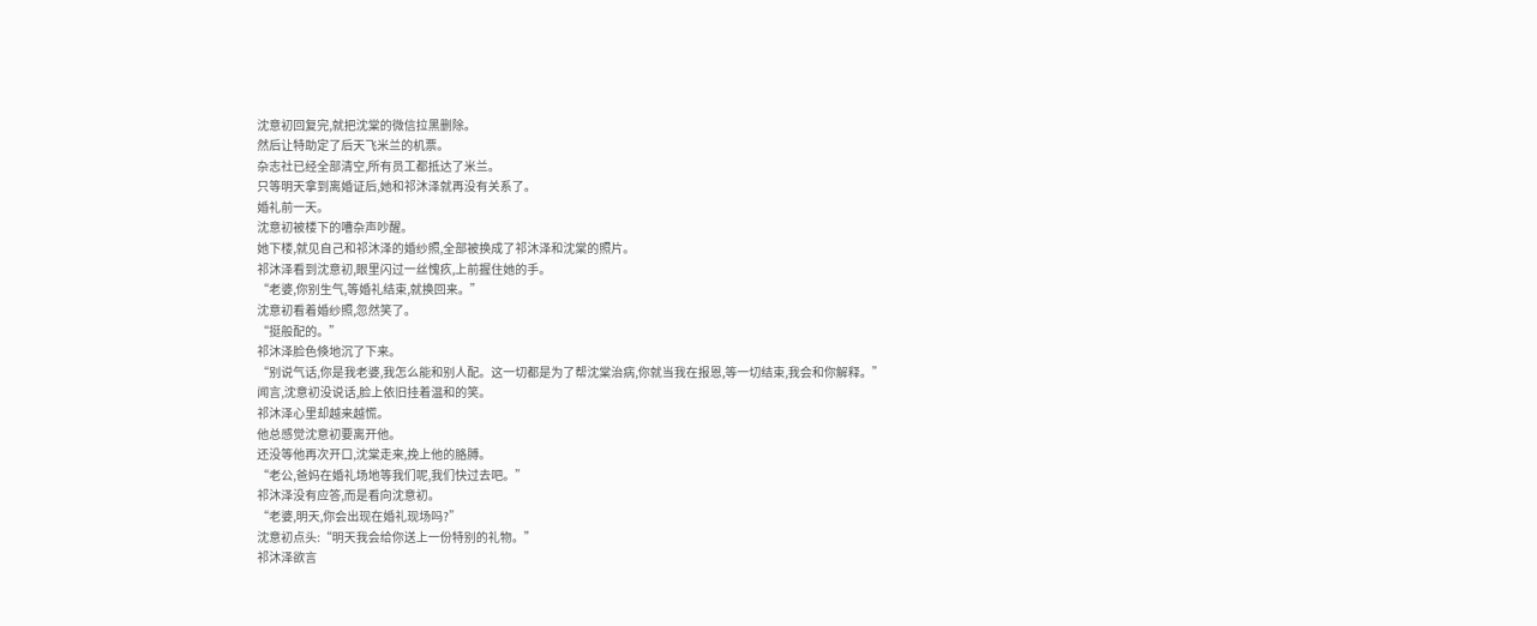沈意初回复完,就把沈棠的微信拉黑删除。
然后让特助定了后天飞米兰的机票。
杂志社已经全部清空,所有员工都抵达了米兰。
只等明天拿到离婚证后,她和祁沐泽就再没有关系了。
婚礼前一天。
沈意初被楼下的嘈杂声吵醒。
她下楼,就见自己和祁沐泽的婚纱照,全部被换成了祁沐泽和沈棠的照片。
祁沐泽看到沈意初,眼里闪过一丝愧疚,上前握住她的手。
“老婆,你别生气,等婚礼结束,就换回来。”
沈意初看着婚纱照,忽然笑了。
“挺般配的。”
祁沐泽脸色倏地沉了下来。
“别说气话,你是我老婆,我怎么能和别人配。这一切都是为了帮沈棠治病,你就当我在报恩,等一切结束,我会和你解释。”
闻言,沈意初没说话,脸上依旧挂着温和的笑。
祁沐泽心里却越来越慌。
他总感觉沈意初要离开他。
还没等他再次开口,沈棠走来,挽上他的胳膊。
“老公,爸妈在婚礼场地等我们呢,我们快过去吧。”
祁沐泽没有应答,而是看向沈意初。
“老婆,明天,你会出现在婚礼现场吗?”
沈意初点头:“明天我会给你送上一份特别的礼物。”
祁沐泽欲言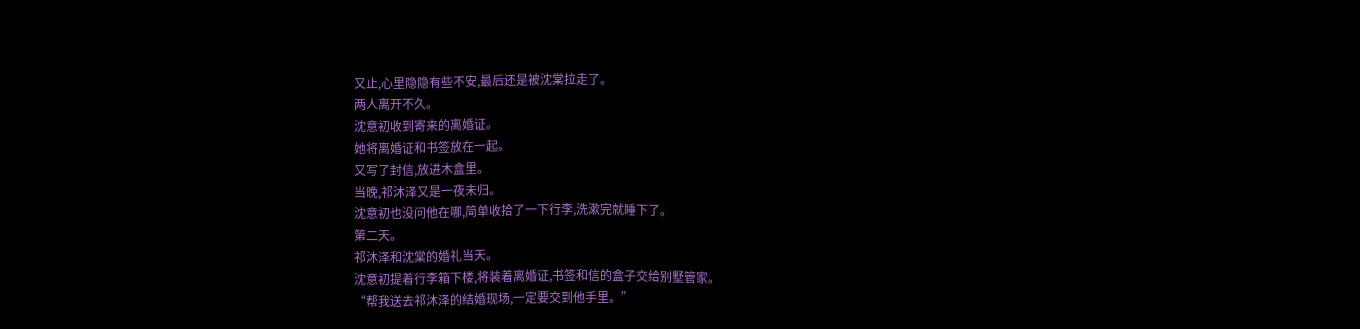又止,心里隐隐有些不安,最后还是被沈棠拉走了。
两人离开不久。
沈意初收到寄来的离婚证。
她将离婚证和书签放在一起。
又写了封信,放进木盒里。
当晚,祁沐泽又是一夜未归。
沈意初也没问他在哪,简单收拾了一下行李,洗漱完就睡下了。
第二天。
祁沐泽和沈棠的婚礼当天。
沈意初提着行李箱下楼,将装着离婚证,书签和信的盒子交给别墅管家。
“帮我送去祁沐泽的结婚现场,一定要交到他手里。”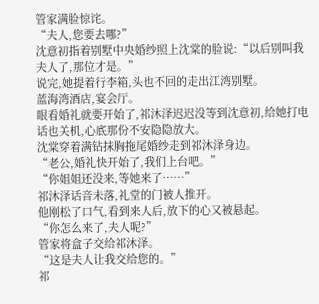管家满脸惊诧。
“夫人,您要去哪?”
沈意初指着别墅中央婚纱照上沈棠的脸说:“以后别叫我夫人了,那位才是。”
说完,她提着行李箱,头也不回的走出江湾别墅。
蓝海湾酒店,宴会厅。
眼看婚礼就要开始了,祁沐泽迟迟没等到沈意初,给她打电话也关机,心底那份不安隐隐放大。
沈棠穿着满钻抹胸拖尾婚纱走到祁沐泽身边。
“老公,婚礼快开始了,我们上台吧。”
“你姐姐还没来,等她来了……”
祁沐泽话音未落,礼堂的门被人推开。
他刚松了口气,看到来人后,放下的心又被悬起。
“你怎么来了,夫人呢?”
管家将盒子交给祁沐泽。
“这是夫人让我交给您的。”
祁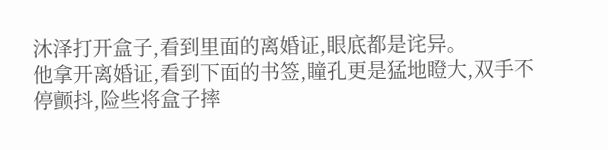沐泽打开盒子,看到里面的离婚证,眼底都是诧异。
他拿开离婚证,看到下面的书签,瞳孔更是猛地瞪大,双手不停颤抖,险些将盒子摔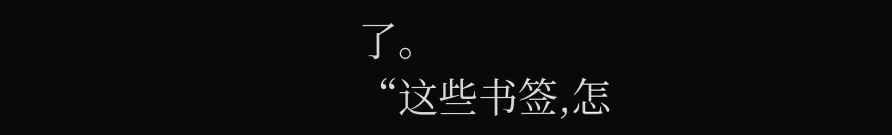了。
“这些书签,怎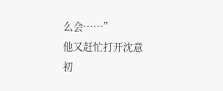么会……”
他又赶忙打开沈意初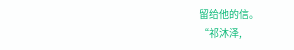留给他的信。
“祁沐泽,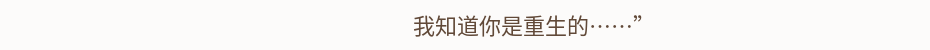我知道你是重生的……”